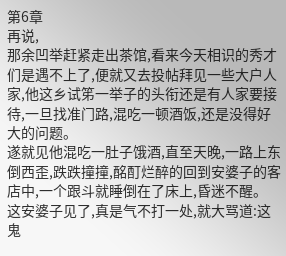第6章
再说,
那余凹举赶紧走出茶馆,看来今天相识的秀才们是遇不上了,便就又去投帖拜见一些大户人家,他这乡试笫一举子的头衔还是有人家要接待,一旦找准门路,混吃一顿酒饭,还是没得好大的问题。
遂就见他混吃一肚子饿酒,直至天晚,一路上东倒西歪,跌跌撞撞,酩酊烂醉的回到安婆子的客店中,一个跟斗就睡倒在了床上,昏迷不醒。
这安婆子见了,真是气不打一处,就大骂道:这鬼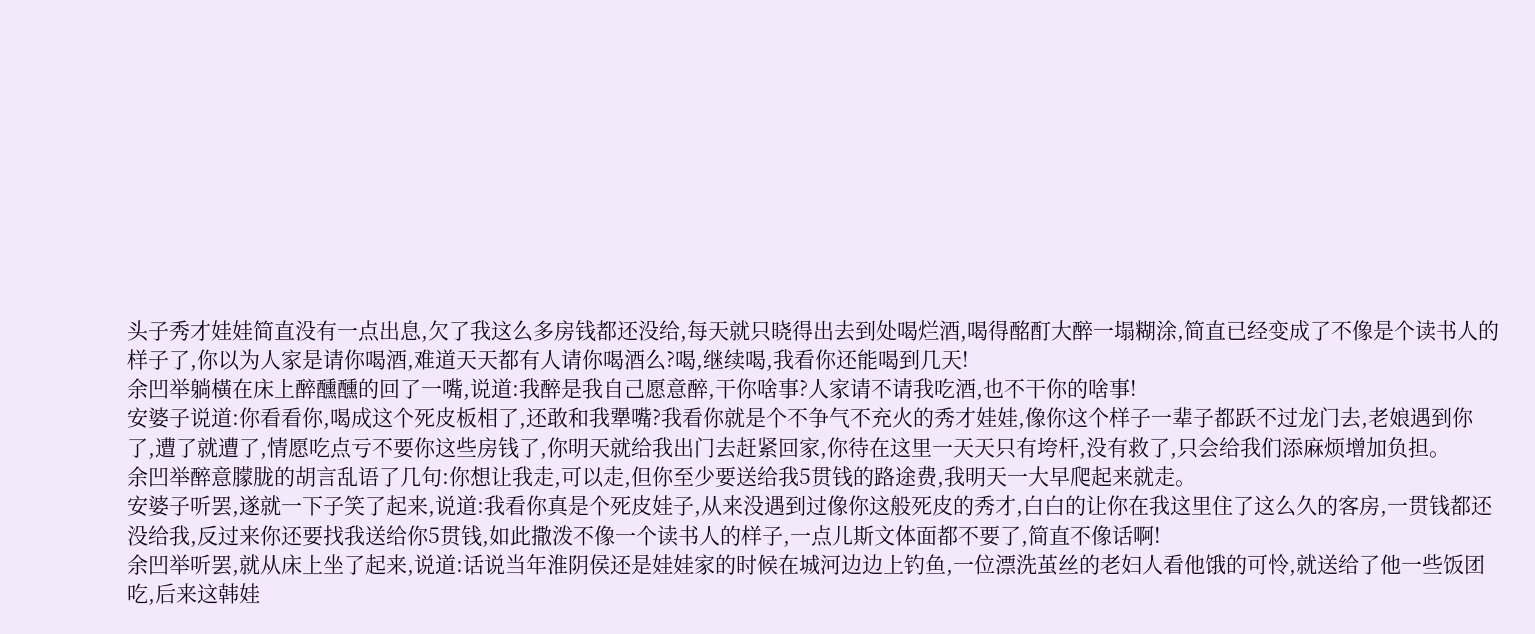头子秀才娃娃简直没有一点出息,欠了我这么多房钱都还没给,每天就只晓得出去到处喝烂酒,喝得酩酊大醉一塌糊涂,简直已经变成了不像是个读书人的样子了,你以为人家是请你喝酒,难道天天都有人请你喝酒么?喝,继续喝,我看你还能喝到几天!
余凹举躺橫在床上醉醺醺的回了一嘴,说道:我醉是我自己愿意醉,干你啥事?人家请不请我吃酒,也不干你的啥事!
安婆子说道:你看看你,喝成这个死皮板相了,还敢和我犟嘴?我看你就是个不争气不充火的秀才娃娃,像你这个样子一辈子都跃不过龙门去,老娘遇到你了,遭了就遭了,情愿吃点亏不要你这些房钱了,你明天就给我出门去赶紧回家,你待在这里一天天只有垮杆,没有救了,只会给我们添麻烦增加负担。
余凹举醉意朦胧的胡言乱语了几句:你想让我走,可以走,但你至少要送给我5贯钱的路途费,我明天一大早爬起来就走。
安婆子听罢,遂就一下子笑了起来,说道:我看你真是个死皮娃子,从来没遇到过像你这般死皮的秀才,白白的让你在我这里住了这么久的客房,一贯钱都还没给我,反过来你还要找我送给你5贯钱,如此撒泼不像一个读书人的样子,一点儿斯文体面都不要了,简直不像话啊!
余凹举听罢,就从床上坐了起来,说道:话说当年淮阴侯还是娃娃家的时候在城河边边上钓鱼,一位漂洗茧丝的老妇人看他饿的可怜,就送给了他一些饭团吃,后来这韩娃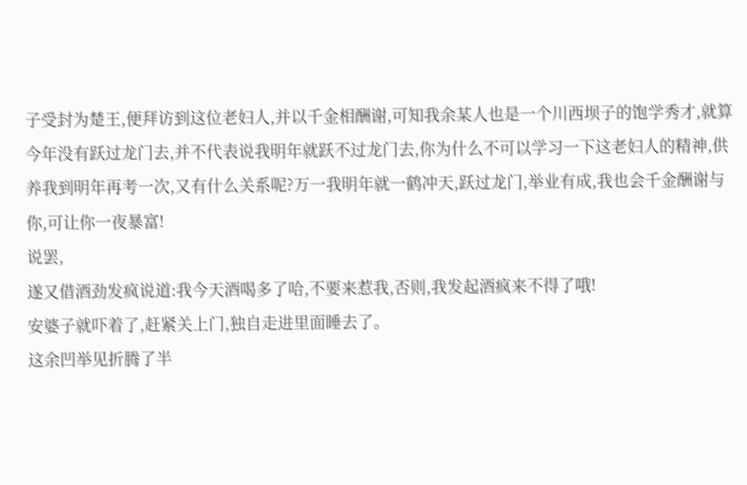子受封为楚王,便拜访到这位老妇人,并以千金相酬谢,可知我余某人也是一个川西坝子的饱学秀才,就算今年没有跃过龙门去,并不代表说我明年就跃不过龙门去,你为什么不可以学习一下这老妇人的精神,供养我到明年再考一次,又有什么关系呢?万一我明年就一鹤冲天,跃过龙门,举业有成,我也会千金酬谢与你,可让你一夜暴富!
说罢,
遂又借酒劲发疯说道:我今天酒喝多了哈,不要来惹我,否则,我发起酒疯来不得了哦!
安婆子就吓着了,赶紧关上门,独自走进里面睡去了。
这余凹举见折腾了半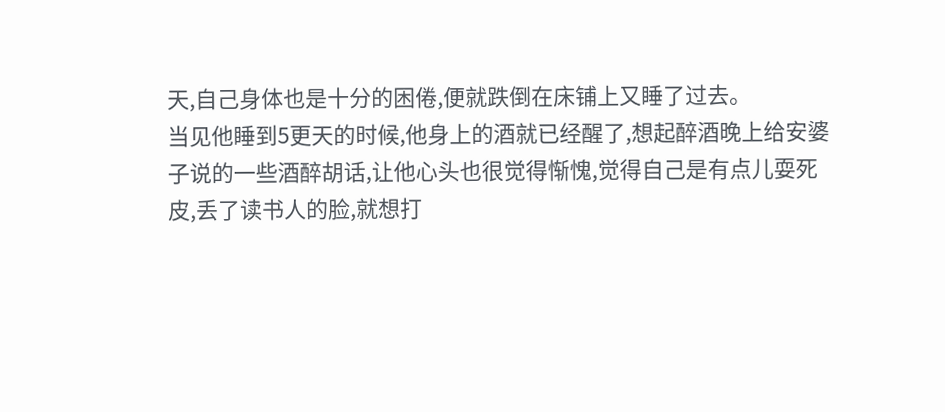天,自己身体也是十分的困倦,便就跌倒在床铺上又睡了过去。
当见他睡到5更天的时候,他身上的酒就已经醒了,想起醉酒晚上给安婆子说的一些酒醉胡话,让他心头也很觉得惭愧,觉得自己是有点儿耍死皮,丢了读书人的脸,就想打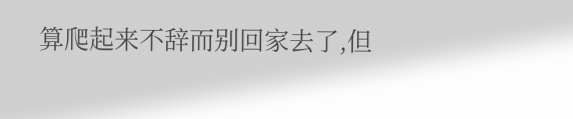算爬起来不辞而别回家去了,但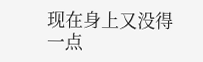现在身上又没得一点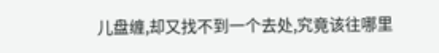儿盘缠,却又找不到一个去处,究竟该往哪里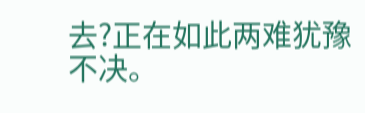去?正在如此两难犹豫不决。